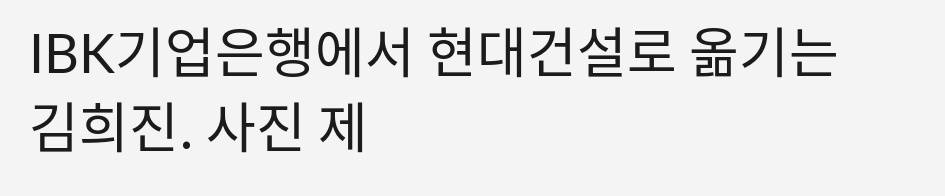IBK기업은행에서 현대건설로 옮기는 김희진. 사진 제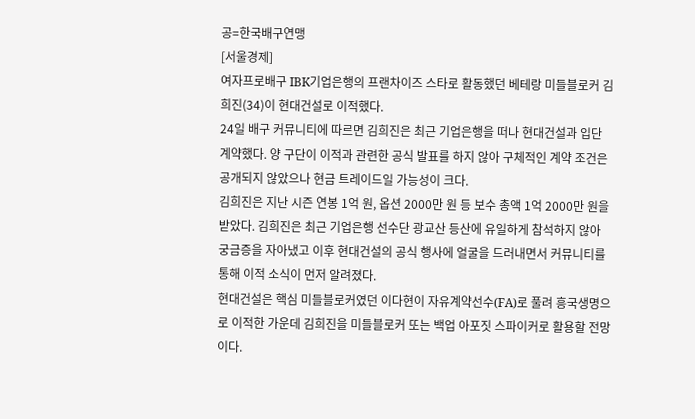공=한국배구연맹
[서울경제]
여자프로배구 IBK기업은행의 프랜차이즈 스타로 활동했던 베테랑 미들블로커 김희진(34)이 현대건설로 이적했다.
24일 배구 커뮤니티에 따르면 김희진은 최근 기업은행을 떠나 현대건설과 입단 계약했다. 양 구단이 이적과 관련한 공식 발표를 하지 않아 구체적인 계약 조건은 공개되지 않았으나 현금 트레이드일 가능성이 크다.
김희진은 지난 시즌 연봉 1억 원, 옵션 2000만 원 등 보수 총액 1억 2000만 원을 받았다. 김희진은 최근 기업은행 선수단 광교산 등산에 유일하게 참석하지 않아 궁금증을 자아냈고 이후 현대건설의 공식 행사에 얼굴을 드러내면서 커뮤니티를 통해 이적 소식이 먼저 알려졌다.
현대건설은 핵심 미들블로커였던 이다현이 자유계약선수(FA)로 풀려 흥국생명으로 이적한 가운데 김희진을 미들블로커 또는 백업 아포짓 스파이커로 활용할 전망이다.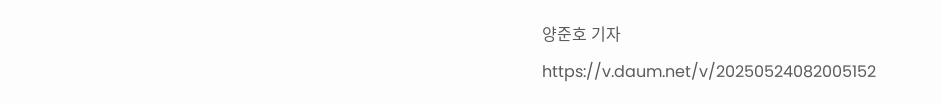양준호 기자
https://v.daum.net/v/20250524082005152